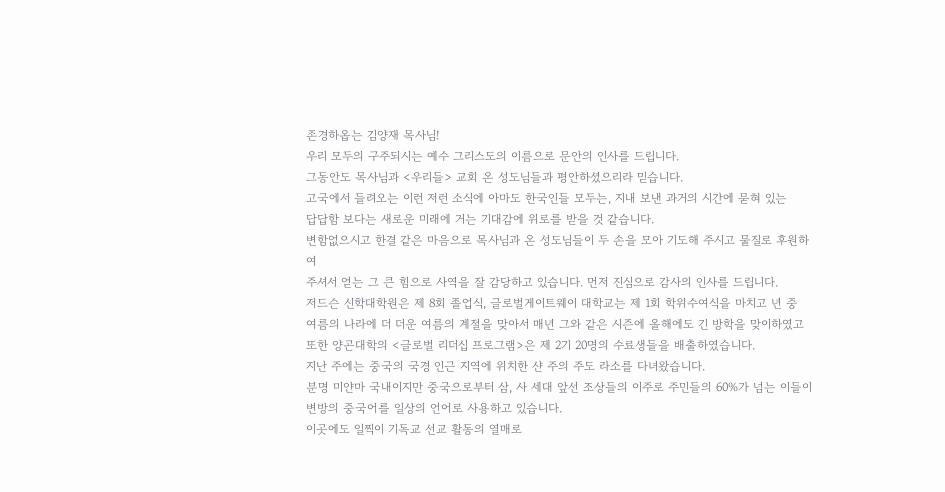존경하옵는 김양재 목사님!
우리 모두의 구주되시는 예수 그리스도의 이름으로 문안의 인사를 드립니다.
그동안도 목사님과 <우리들> 교회 온 성도님들과 평안하셨으리라 믿습니다.
고국에서 들려오는 이런 저런 소식에 아마도 한국인들 모두는, 지내 보낸 과거의 시간에 묻혀 있는
답답함 보다는 새로운 미래에 거는 기대감에 위로를 받을 것 같습니다.
변함없으시고 한결 같은 마음으로 목사님과 온 성도님들이 두 손을 모아 기도해 주시고 물질로 후원하여
주셔서 얻는 그 큰 힘으로 사역을 잘 감당하고 있습니다. 먼저 진심으로 감사의 인사를 드립니다.
저드슨 신학대학원은 제 8회 졸업식, 글로벌게이트웨이 대학교는 제 1회 학위수여식을 마치고 년 중
여름의 나라에 더 더운 여름의 계절을 맞아서 매년 그와 같은 시즌에 올해에도 긴 방학을 맞이하였고
또한 양곤대학의 <글로벌 리더십 프로그램>은 제 2기 20명의 수료생들을 배출하였습니다.
지난 주에는 중국의 국경 인근 지역에 위치한 샨 주의 주도 라소를 다녀왔습니다.
분명 미얀마 국내이지만 중국으로부터 삼, 사 세대 앞선 조상들의 이주로 주민들의 60%가 넘는 이들이
변방의 중국어를 일상의 언어로 사용하고 있습니다.
이곳에도 일찍이 기독교 선교 활동의 열매로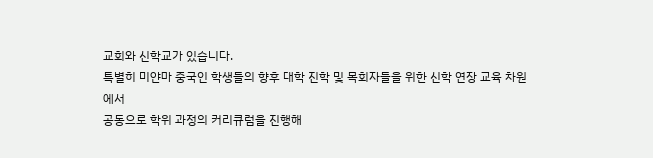교회와 신학교가 있습니다.
특별히 미얀마 중국인 학생들의 향후 대학 진학 및 목회자들을 위한 신학 연장 교육 차원에서
공동으로 학위 과정의 커리큐럼을 진행해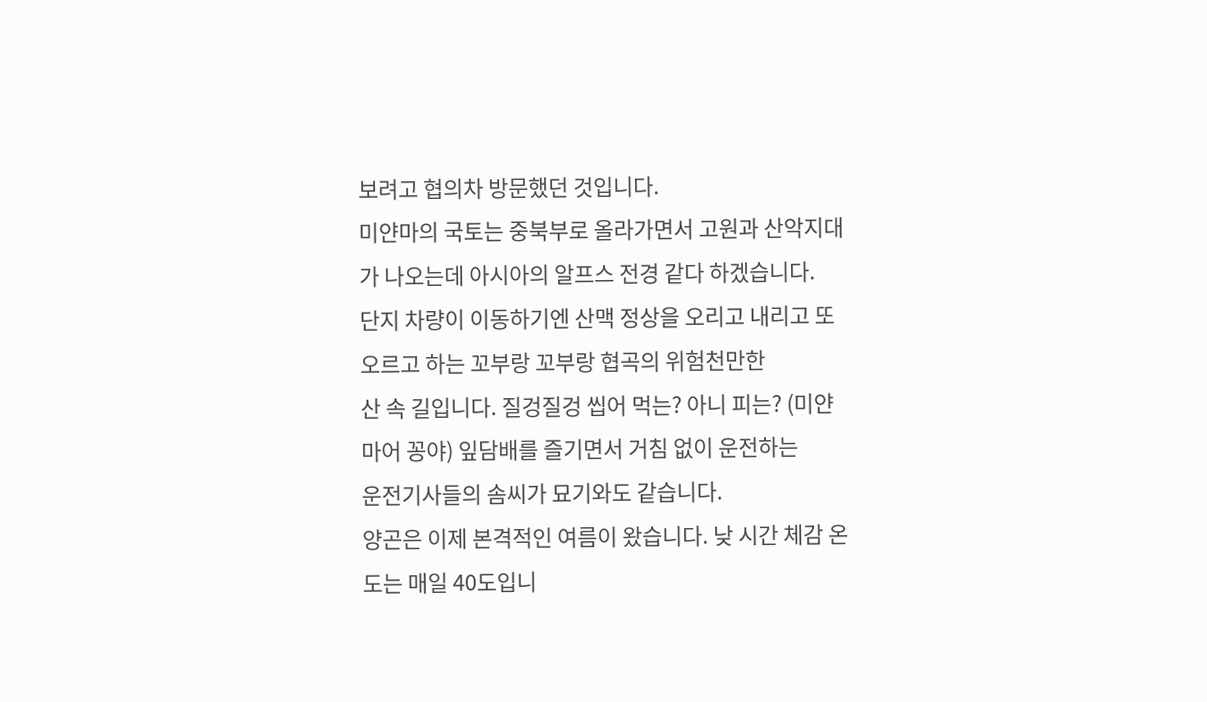보려고 협의차 방문했던 것입니다.
미얀마의 국토는 중북부로 올라가면서 고원과 산악지대가 나오는데 아시아의 알프스 전경 같다 하겠습니다.
단지 차량이 이동하기엔 산맥 정상을 오리고 내리고 또 오르고 하는 꼬부랑 꼬부랑 협곡의 위험천만한
산 속 길입니다. 질겅질겅 씹어 먹는? 아니 피는? (미얀마어 꽁야) 잎담배를 즐기면서 거침 없이 운전하는
운전기사들의 솜씨가 묘기와도 같습니다.
양곤은 이제 본격적인 여름이 왔습니다. 낮 시간 체감 온도는 매일 40도입니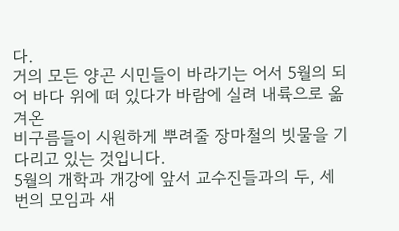다.
거의 모든 양곤 시민들이 바라기는 어서 5월의 되어 바다 위에 떠 있다가 바람에 실려 내륙으로 옮겨온
비구름들이 시원하게 뿌려줄 장마철의 빗물을 기다리고 있는 것입니다.
5월의 개학과 개강에 앞서 교수진들과의 두, 세 번의 모임과 새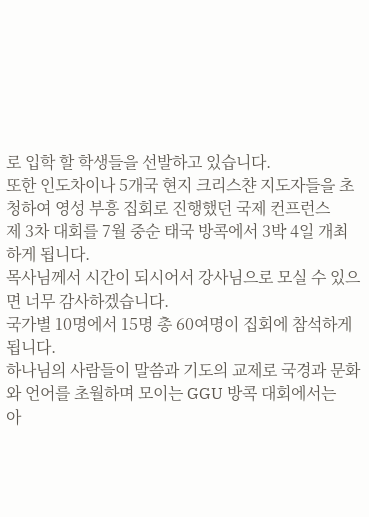로 입학 할 학생들을 선발하고 있습니다.
또한 인도차이나 5개국 현지 크리스챤 지도자들을 초청하여 영성 부흥 집회로 진행했던 국제 컨프런스
제 3차 대회를 7월 중순 태국 방콕에서 3박 4일 개최하게 됩니다.
목사님께서 시간이 되시어서 강사님으로 모실 수 있으면 너무 감사하겠습니다.
국가별 10명에서 15명 총 60여명이 집회에 참석하게 됩니다.
하나님의 사람들이 말씀과 기도의 교제로 국경과 문화와 언어를 초월하며 모이는 GGU 방콕 대회에서는
아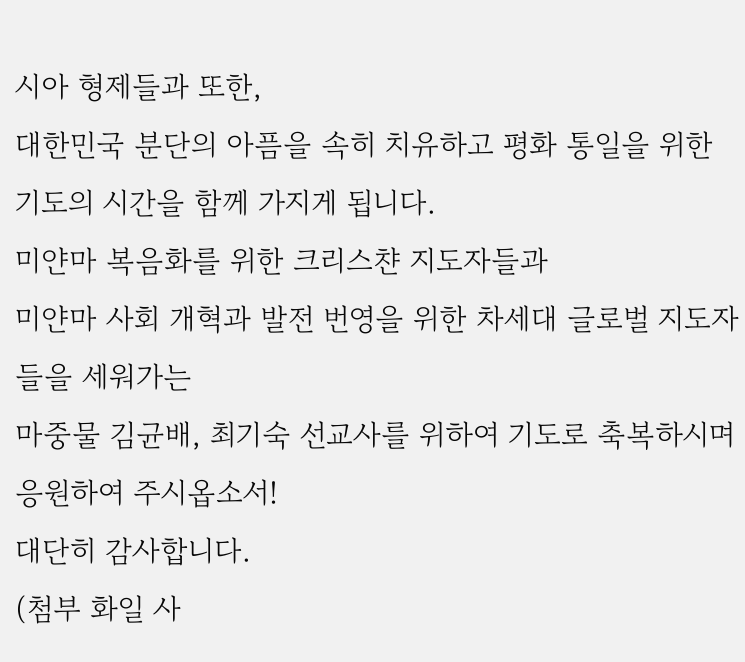시아 형제들과 또한,
대한민국 분단의 아픔을 속히 치유하고 평화 통일을 위한 기도의 시간을 함께 가지게 됩니다.
미얀마 복음화를 위한 크리스챤 지도자들과
미얀마 사회 개혁과 발전 번영을 위한 차세대 글로벌 지도자들을 세워가는
마중물 김균배, 최기숙 선교사를 위하여 기도로 축복하시며 응원하여 주시옵소서!
대단히 감사합니다.
(첨부 화일 사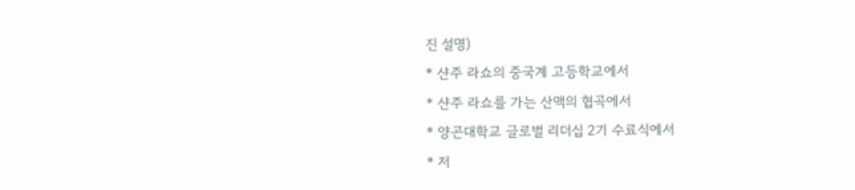진 설명)
* 샨주 라쇼의 중국계 고등학교에서
* 샨주 라쇼를 가는 산맥의 협곡에서
* 양곤대학교 글로벌 리더십 2기 수료식에서
* 저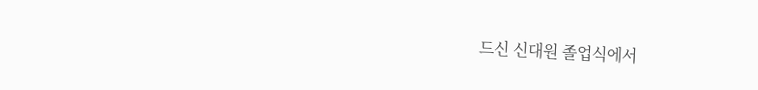드신 신대원 졸업식에서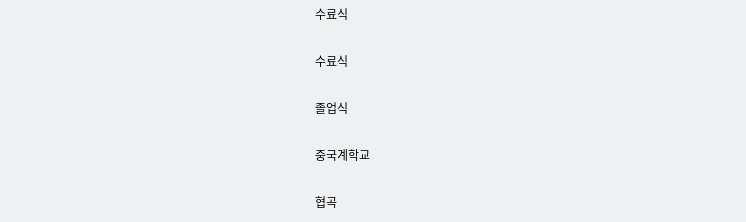수료식

수료식

졸업식

중국계학교

협곡